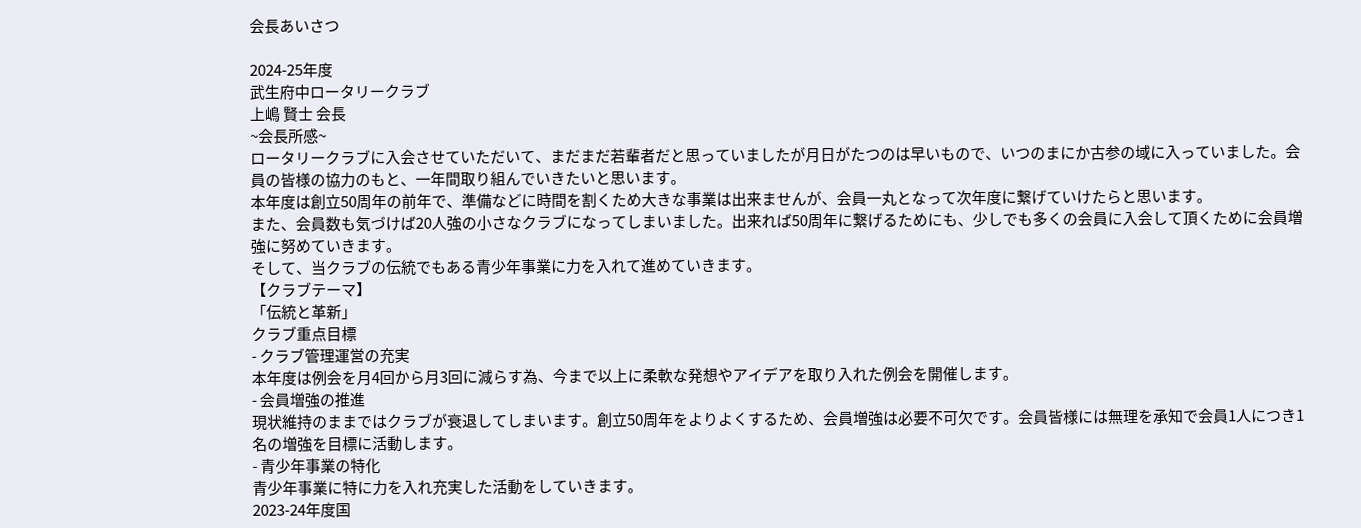会長あいさつ

2024-25年度
武生府中ロータリークラブ
上嶋 賢士 会長
~会長所感~
ロータリークラブに入会させていただいて、まだまだ若輩者だと思っていましたが月日がたつのは早いもので、いつのまにか古参の域に入っていました。会員の皆様の協力のもと、一年間取り組んでいきたいと思います。
本年度は創立50周年の前年で、準備などに時間を割くため大きな事業は出来ませんが、会員一丸となって次年度に繋げていけたらと思います。
また、会員数も気づけば20人強の小さなクラブになってしまいました。出来れば50周年に繋げるためにも、少しでも多くの会員に入会して頂くために会員増強に努めていきます。
そして、当クラブの伝統でもある青少年事業に力を入れて進めていきます。
【クラブテーマ】
「伝統と革新」
クラブ重点目標
- クラブ管理運営の充実
本年度は例会を月4回から月3回に減らす為、今まで以上に柔軟な発想やアイデアを取り入れた例会を開催します。
- 会員増強の推進
現状維持のままではクラブが衰退してしまいます。創立50周年をよりよくするため、会員増強は必要不可欠です。会員皆様には無理を承知で会員1人につき1名の増強を目標に活動します。
- 青少年事業の特化
青少年事業に特に力を入れ充実した活動をしていきます。
2023-24年度国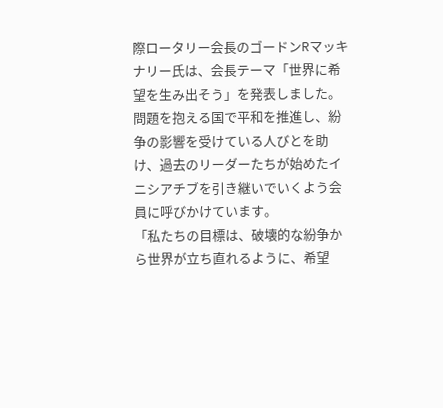際ロータリー会長のゴードンRマッキナリー氏は、会長テーマ「世界に希望を生み出そう」を発表しました。
問題を抱える国で平和を推進し、紛争の影響を受けている人びとを助け、過去のリーダーたちが始めたイニシアチブを引き継いでいくよう会員に呼びかけています。
「私たちの目標は、破壊的な紛争から世界が立ち直れるように、希望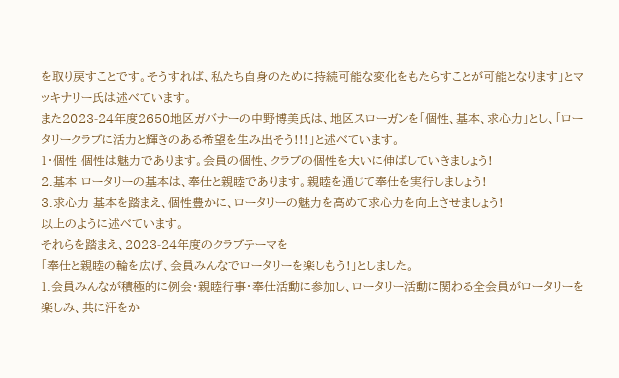を取り戻すことです。そうすれば、私たち自身のために持続可能な変化をもたらすことが可能となります」とマッキナリー氏は述べています。
また2023-24年度2650地区ガバナーの中野博美氏は、地区スローガンを「個性、基本、求心力」とし、「ロータリークラブに活力と輝きのある希望を生み出そう!!!」と述べています。
1・個性 個性は魅力であります。会員の個性、クラブの個性を大いに伸ばしていきましょう!
2.基本 ロータリーの基本は、奉仕と親睦であります。親睦を通じて奉仕を実行しましょう!
3.求心力 基本を踏まえ、個性豊かに、ロータリーの魅力を高めて求心力を向上させましょう!
以上のように述べています。
それらを踏まえ、2023-24年度のクラブテーマを
「奉仕と親睦の輪を広げ、会員みんなでロータリーを楽しもう!」としました。
1.会員みんなが積極的に例会・親睦行事・奉仕活動に参加し、ロータリー活動に関わる全会員がロータリーを楽しみ、共に汗をか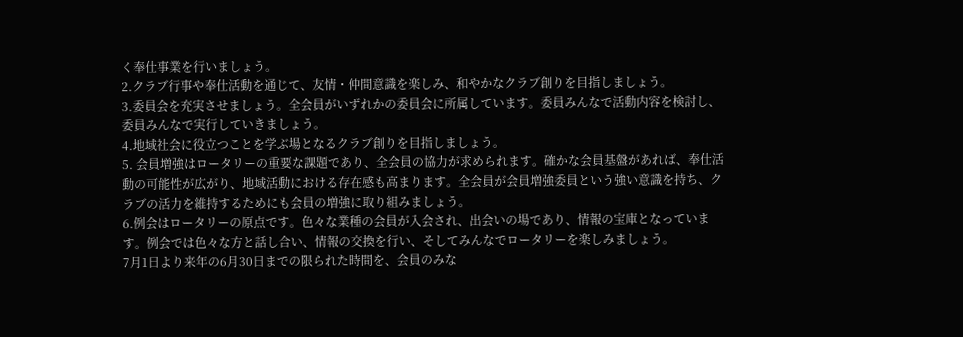く奉仕事業を行いましょう。
2.クラブ行事や奉仕活動を通じて、友情・仲間意識を楽しみ、和やかなクラブ創りを目指しましょう。
3.委員会を充実させましょう。全会員がいずれかの委員会に所属しています。委員みんなで活動内容を検討し、委員みんなで実行していきましょう。
4.地域社会に役立つことを学ぶ場となるクラブ創りを目指しましょう。
5. 会員増強はロータリーの重要な課題であり、全会員の協力が求められます。確かな会員基盤があれば、奉仕活動の可能性が広がり、地域活動における存在感も高まります。全会員が会員増強委員という強い意識を持ち、クラブの活力を維持するためにも会員の増強に取り組みましょう。
6.例会はロータリーの原点です。色々な業種の会員が入会され、出会いの場であり、情報の宝庫となっています。例会では色々な方と話し合い、情報の交換を行い、そしてみんなでロータリーを楽しみましょう。
7月1日より来年の6月30日までの限られた時間を、会員のみな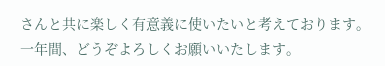さんと共に楽しく有意義に使いたいと考えております。
一年間、どうぞよろしくお願いいたします。